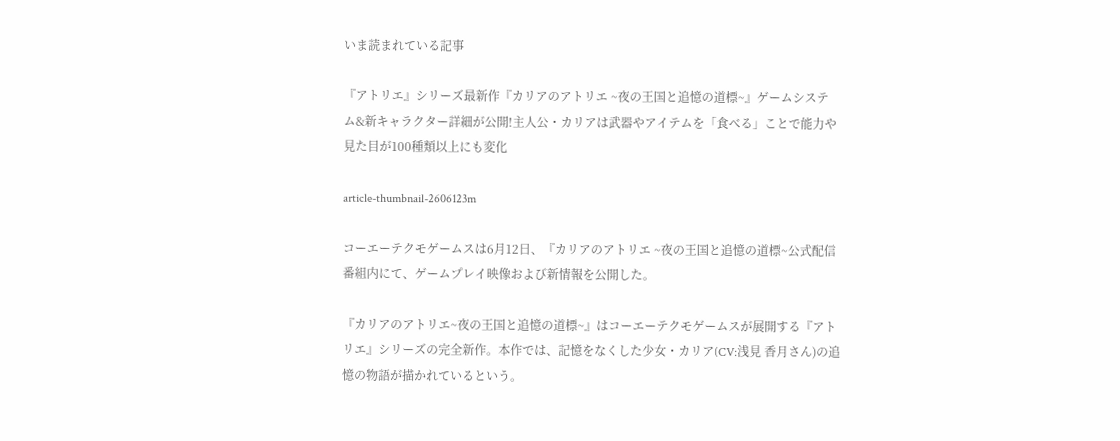いま読まれている記事

『アトリエ』シリーズ最新作『カリアのアトリエ ~夜の王国と追憶の道標~』ゲームシステム&新キャラクター詳細が公開!主人公・カリアは武器やアイテムを「食べる」ことで能力や見た目が100種類以上にも変化

article-thumbnail-2606123m

コーエーテクモゲームスは6月12日、『カリアのアトリエ ~夜の王国と追憶の道標~公式配信番組内にて、ゲームプレイ映像および新情報を公開した。

『カリアのアトリエ~夜の王国と追憶の道標~』はコーエーテクモゲームスが展開する『アトリエ』シリーズの完全新作。本作では、記憶をなくした少女・カリア(CV:浅見 香月さん)の追憶の物語が描かれているという。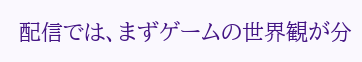配信では、まずゲームの世界観が分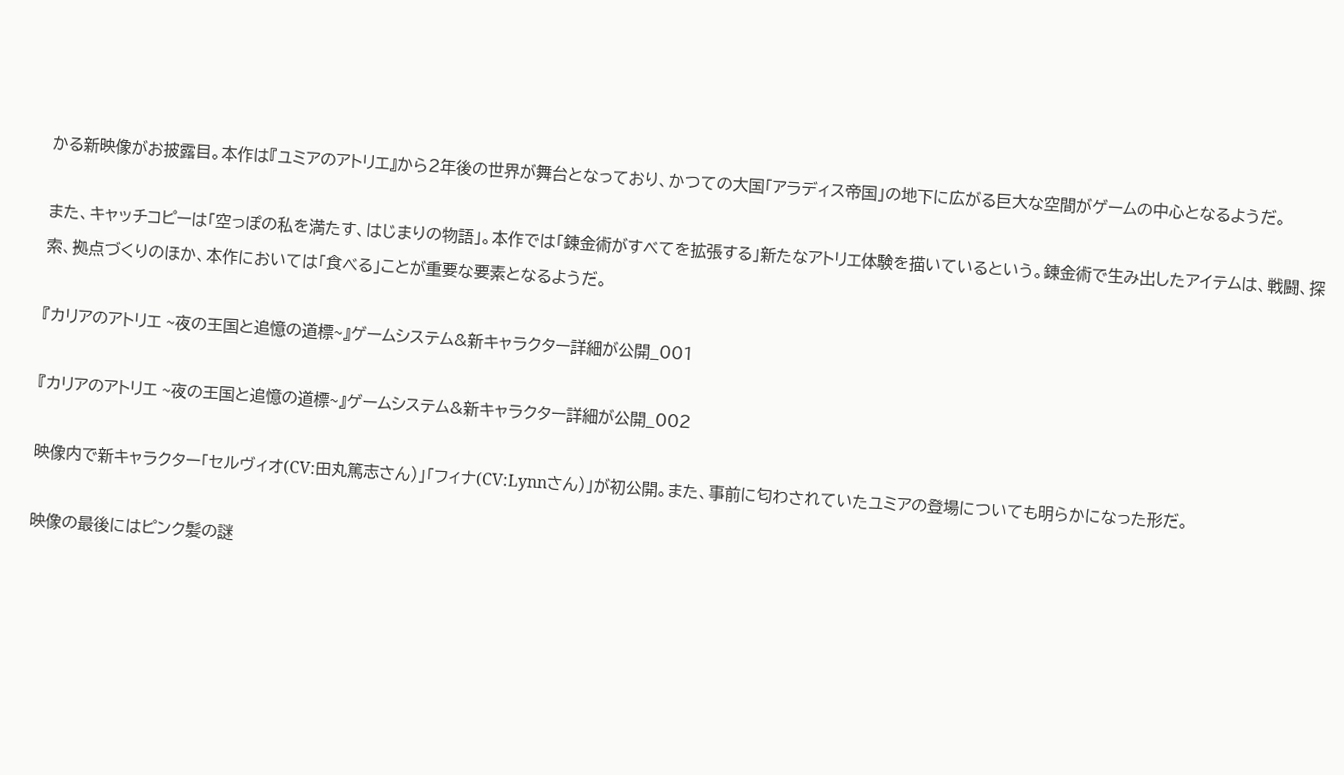かる新映像がお披露目。本作は『ユミアのアトリエ』から2年後の世界が舞台となっており、かつての大国「アラディス帝国」の地下に広がる巨大な空間がゲームの中心となるようだ。

また、キャッチコピーは「空っぽの私を満たす、はじまりの物語」。本作では「錬金術がすべてを拡張する」新たなアトリエ体験を描いているという。錬金術で生み出したアイテムは、戦闘、探索、拠点づくりのほか、本作においては「食べる」ことが重要な要素となるようだ。

『カリアのアトリエ ~夜の王国と追憶の道標~』ゲームシステム&新キャラクター詳細が公開_001

『カリアのアトリエ ~夜の王国と追憶の道標~』ゲームシステム&新キャラクター詳細が公開_002

映像内で新キャラクター「セルヴィオ(CV:田丸篤志さん)」「フィナ(CV:Lynnさん)」が初公開。また、事前に匂わされていたユミアの登場についても明らかになった形だ。

映像の最後にはピンク髪の謎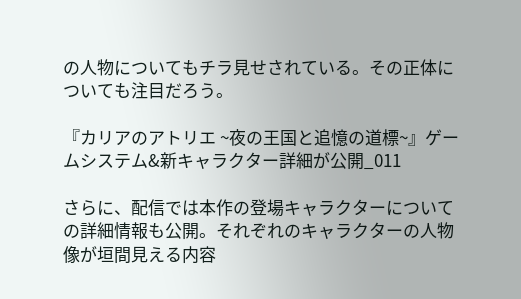の人物についてもチラ見せされている。その正体についても注目だろう。

『カリアのアトリエ ~夜の王国と追憶の道標~』ゲームシステム&新キャラクター詳細が公開_011

さらに、配信では本作の登場キャラクターについての詳細情報も公開。それぞれのキャラクターの人物像が垣間見える内容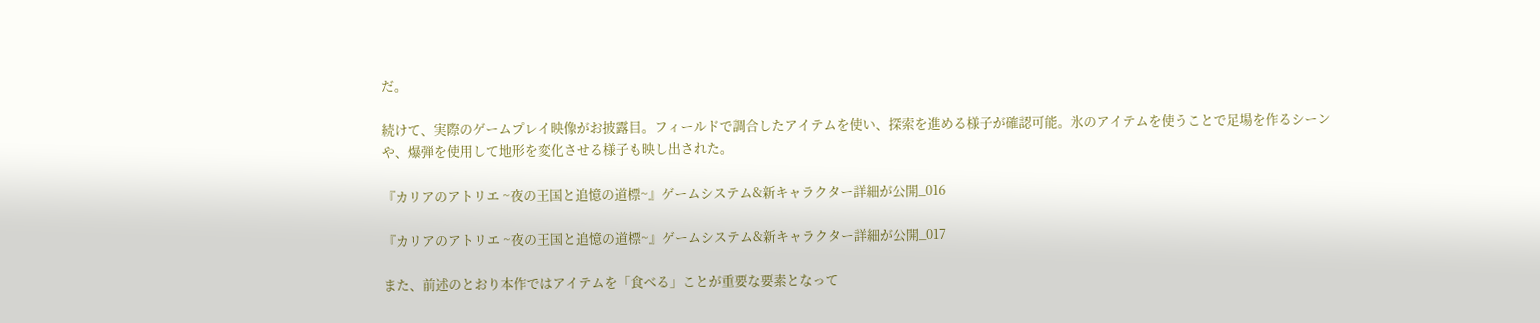だ。

続けて、実際のゲームプレイ映像がお披露目。フィールドで調合したアイテムを使い、探索を進める様子が確認可能。氷のアイテムを使うことで足場を作るシーンや、爆弾を使用して地形を変化させる様子も映し出された。

『カリアのアトリエ ~夜の王国と追憶の道標~』ゲームシステム&新キャラクター詳細が公開_016

『カリアのアトリエ ~夜の王国と追憶の道標~』ゲームシステム&新キャラクター詳細が公開_017

また、前述のとおり本作ではアイテムを「食べる」ことが重要な要素となって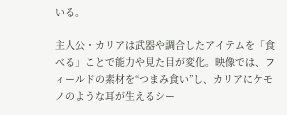いる。

主人公・カリアは武器や調合したアイテムを「食べる」ことで能力や見た目が変化。映像では、フィールドの素材を“つまみ食い”し、カリアにケモノのような耳が生えるシー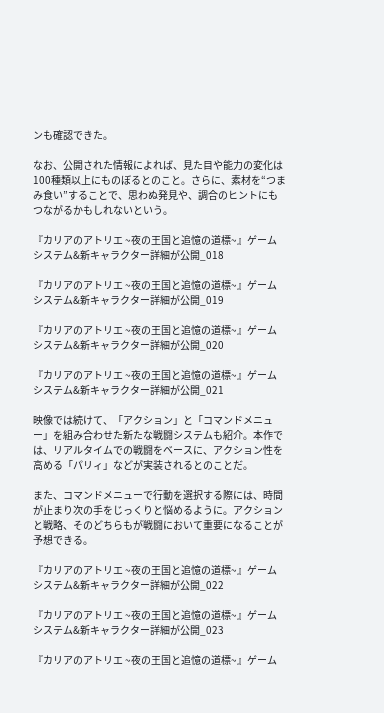ンも確認できた。

なお、公開された情報によれば、見た目や能力の変化は100種類以上にものぼるとのこと。さらに、素材を“つまみ食い”することで、思わぬ発見や、調合のヒントにもつながるかもしれないという。

『カリアのアトリエ ~夜の王国と追憶の道標~』ゲームシステム&新キャラクター詳細が公開_018

『カリアのアトリエ ~夜の王国と追憶の道標~』ゲームシステム&新キャラクター詳細が公開_019

『カリアのアトリエ ~夜の王国と追憶の道標~』ゲームシステム&新キャラクター詳細が公開_020

『カリアのアトリエ ~夜の王国と追憶の道標~』ゲームシステム&新キャラクター詳細が公開_021

映像では続けて、「アクション」と「コマンドメニュー」を組み合わせた新たな戦闘システムも紹介。本作では、リアルタイムでの戦闘をベースに、アクション性を高める「パリィ」などが実装されるとのことだ。

また、コマンドメニューで行動を選択する際には、時間が止まり次の手をじっくりと悩めるように。アクションと戦略、そのどちらもが戦闘において重要になることが予想できる。

『カリアのアトリエ ~夜の王国と追憶の道標~』ゲームシステム&新キャラクター詳細が公開_022

『カリアのアトリエ ~夜の王国と追憶の道標~』ゲームシステム&新キャラクター詳細が公開_023

『カリアのアトリエ ~夜の王国と追憶の道標~』ゲーム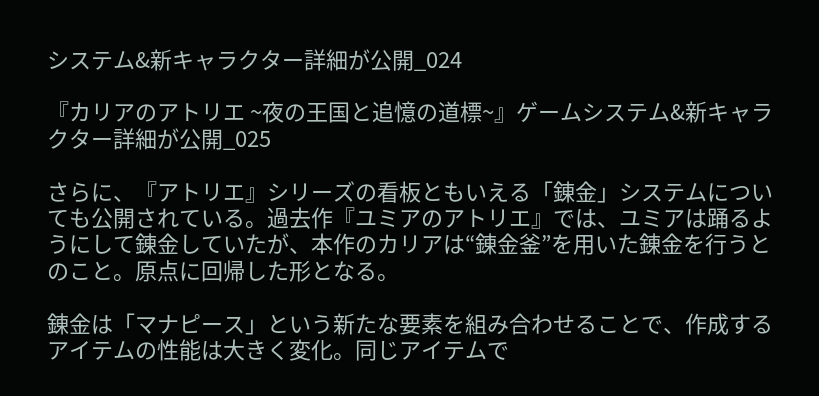システム&新キャラクター詳細が公開_024

『カリアのアトリエ ~夜の王国と追憶の道標~』ゲームシステム&新キャラクター詳細が公開_025

さらに、『アトリエ』シリーズの看板ともいえる「錬金」システムについても公開されている。過去作『ユミアのアトリエ』では、ユミアは踊るようにして錬金していたが、本作のカリアは“錬金釜”を用いた錬金を行うとのこと。原点に回帰した形となる。

錬金は「マナピース」という新たな要素を組み合わせることで、作成するアイテムの性能は大きく変化。同じアイテムで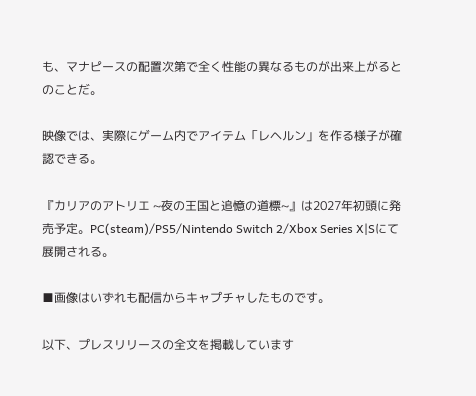も、マナピースの配置次第で全く性能の異なるものが出来上がるとのことだ。

映像では、実際にゲーム内でアイテム「レヘルン」を作る様子が確認できる。

『カリアのアトリエ ~夜の王国と追憶の道標~』は2027年初頭に発売予定。PC(steam)/PS5/Nintendo Switch 2/Xbox Series X|Sにて展開される。

■画像はいずれも配信からキャプチャしたものです。

以下、プレスリリースの全文を掲載しています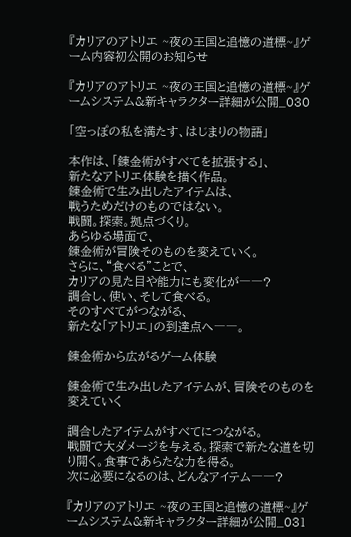『カリアのアトリエ ~夜の王国と追憶の道標~』ゲーム内容初公開のお知らせ

『カリアのアトリエ ~夜の王国と追憶の道標~』ゲームシステム&新キャラクター詳細が公開_030

「空っぽの私を満たす、はじまりの物語」

本作は、「錬金術がすべてを拡張する」、
新たなアトリエ体験を描く作品。
錬金術で生み出したアイテムは、
戦うためだけのものではない。
戦闘。探索。拠点づくり。
あらゆる場面で、
錬金術が冒険そのものを変えていく。
さらに、“食べる”ことで、
カリアの見た目や能力にも変化が――?
調合し、使い、そして食べる。
そのすべてがつながる、
新たな「アトリエ」の到達点へ――。

錬金術から広がるゲーム体験

錬金術で生み出したアイテムが、冒険そのものを変えていく

調合したアイテムがすべてにつながる。
戦闘で大ダメージを与える。探索で新たな道を切り開く。食事であらたな力を得る。
次に必要になるのは、どんなアイテム――?

『カリアのアトリエ ~夜の王国と追憶の道標~』ゲームシステム&新キャラクター詳細が公開_031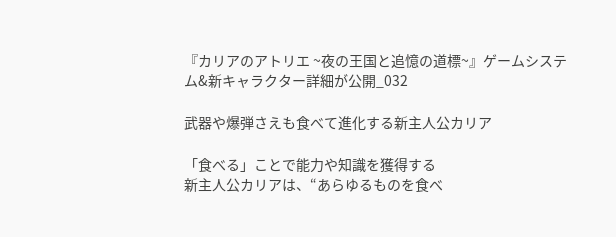『カリアのアトリエ ~夜の王国と追憶の道標~』ゲームシステム&新キャラクター詳細が公開_032

武器や爆弾さえも食べて進化する新主人公カリア

「食べる」ことで能力や知識を獲得する
新主人公カリアは、“あらゆるものを食べ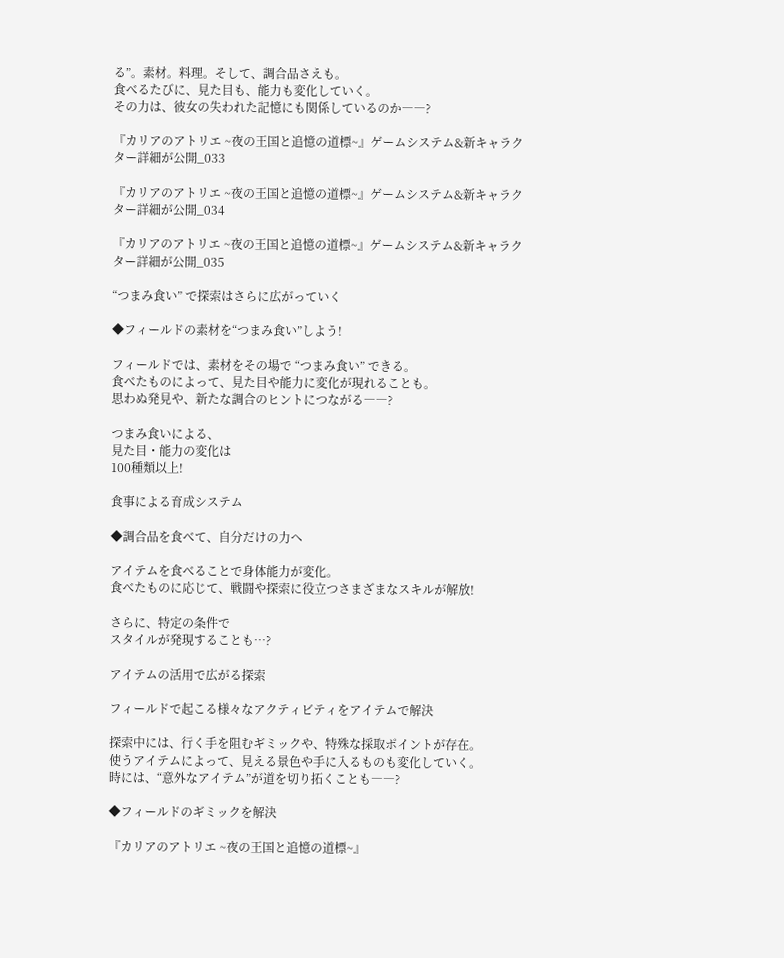る”。素材。料理。そして、調合品さえも。
食べるたびに、見た目も、能力も変化していく。
その力は、彼女の失われた記憶にも関係しているのか――?

『カリアのアトリエ ~夜の王国と追憶の道標~』ゲームシステム&新キャラクター詳細が公開_033

『カリアのアトリエ ~夜の王国と追憶の道標~』ゲームシステム&新キャラクター詳細が公開_034

『カリアのアトリエ ~夜の王国と追憶の道標~』ゲームシステム&新キャラクター詳細が公開_035

“つまみ食い” で探索はさらに広がっていく

◆フィールドの素材を“つまみ食い”しよう!

フィールドでは、素材をその場で “つまみ食い” できる。
食べたものによって、見た目や能力に変化が現れることも。
思わぬ発見や、新たな調合のヒントにつながる――?

つまみ食いによる、
見た目・能力の変化は
100種類以上!

食事による育成システム

◆調合品を食べて、自分だけの力へ

アイテムを食べることで身体能力が変化。
食べたものに応じて、戦闘や探索に役立つさまざまなスキルが解放!

さらに、特定の条件で
スタイルが発現することも…?

アイテムの活用で広がる探索

フィールドで起こる様々なアクティビティをアイテムで解決

探索中には、行く手を阻むギミックや、特殊な採取ポイントが存在。
使うアイテムによって、見える景色や手に入るものも変化していく。
時には、“意外なアイテム”が道を切り拓くことも――?

◆フィールドのギミックを解決

『カリアのアトリエ ~夜の王国と追憶の道標~』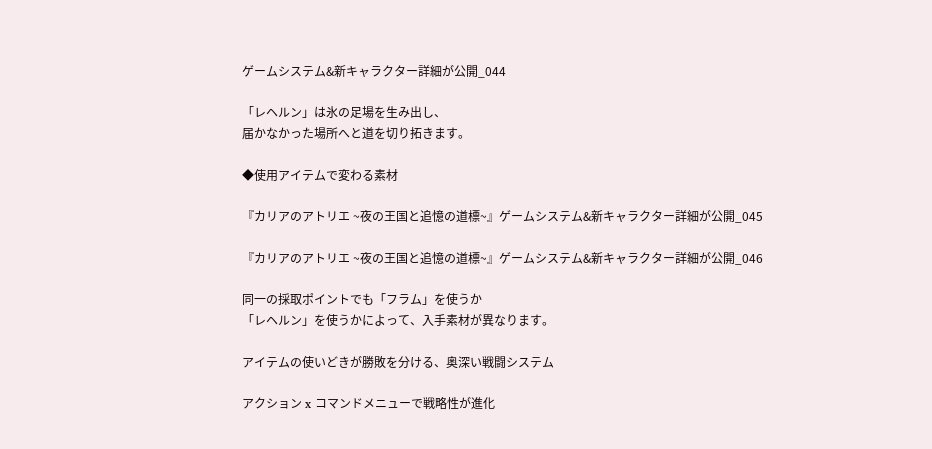ゲームシステム&新キャラクター詳細が公開_044

「レヘルン」は氷の足場を生み出し、
届かなかった場所へと道を切り拓きます。

◆使用アイテムで変わる素材

『カリアのアトリエ ~夜の王国と追憶の道標~』ゲームシステム&新キャラクター詳細が公開_045

『カリアのアトリエ ~夜の王国と追憶の道標~』ゲームシステム&新キャラクター詳細が公開_046

同一の採取ポイントでも「フラム」を使うか
「レヘルン」を使うかによって、入手素材が異なります。

アイテムの使いどきが勝敗を分ける、奥深い戦闘システム

アクション x コマンドメニューで戦略性が進化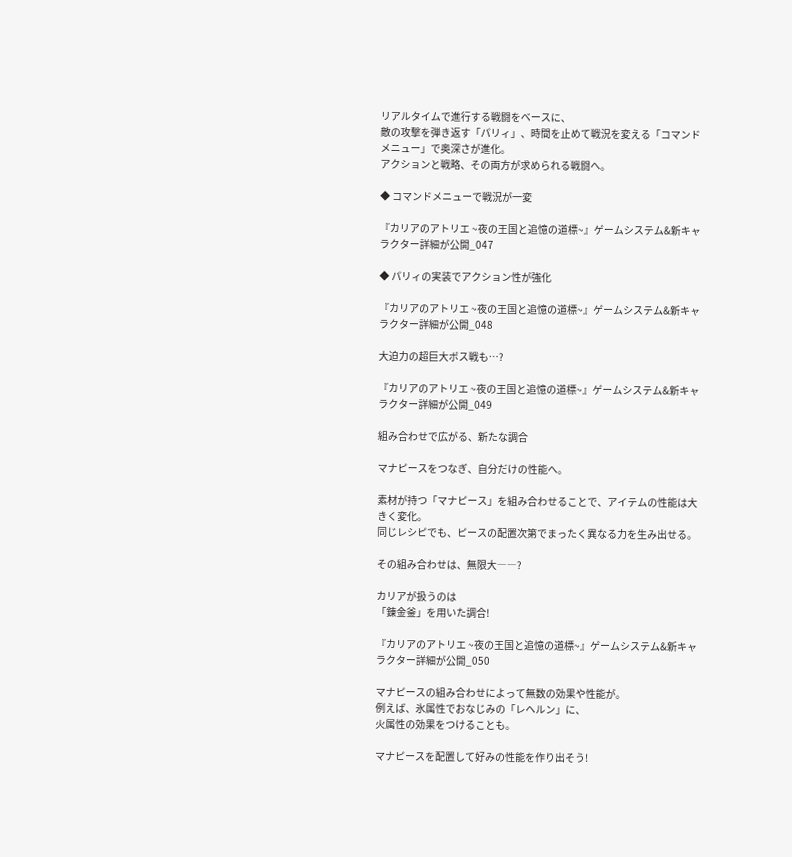リアルタイムで進行する戦闘をベースに、
敵の攻撃を弾き返す「パリィ」、時間を止めて戦況を変える「コマンドメニュー」で奥深さが進化。
アクションと戦略、その両方が求められる戦闘へ。

◆ コマンドメニューで戦況が一変

『カリアのアトリエ ~夜の王国と追憶の道標~』ゲームシステム&新キャラクター詳細が公開_047

◆ パリィの実装でアクション性が強化

『カリアのアトリエ ~夜の王国と追憶の道標~』ゲームシステム&新キャラクター詳細が公開_048

大迫力の超巨大ボス戦も…?

『カリアのアトリエ ~夜の王国と追憶の道標~』ゲームシステム&新キャラクター詳細が公開_049

組み合わせで広がる、新たな調合

マナピースをつなぎ、自分だけの性能へ。

素材が持つ「マナピース」を組み合わせることで、アイテムの性能は大きく変化。
同じレシピでも、ピースの配置次第でまったく異なる力を生み出せる。

その組み合わせは、無限大――?

カリアが扱うのは
「錬金釜」を用いた調合!

『カリアのアトリエ ~夜の王国と追憶の道標~』ゲームシステム&新キャラクター詳細が公開_050

マナピースの組み合わせによって無数の効果や性能が。
例えば、氷属性でおなじみの「レヘルン」に、
火属性の効果をつけることも。

マナピースを配置して好みの性能を作り出そう!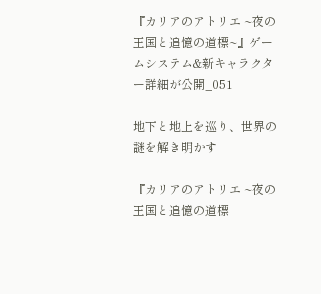『カリアのアトリエ ~夜の王国と追憶の道標~』ゲームシステム&新キャラクター詳細が公開_051

地下と地上を巡り、世界の謎を解き明かす

『カリアのアトリエ ~夜の王国と追憶の道標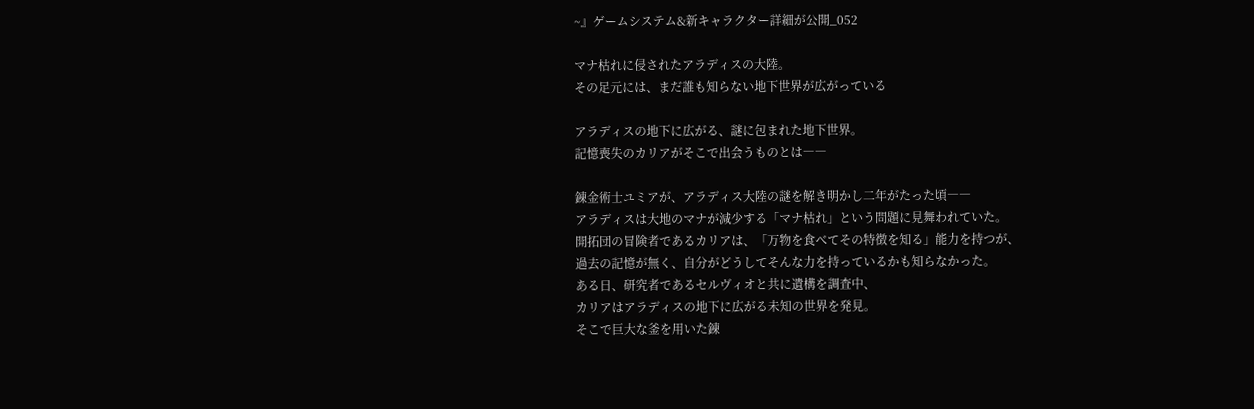~』ゲームシステム&新キャラクター詳細が公開_052

マナ枯れに侵されたアラディスの大陸。
その足元には、まだ誰も知らない地下世界が広がっている

アラディスの地下に広がる、謎に包まれた地下世界。
記憶喪失のカリアがそこで出会うものとは――

錬金術士ユミアが、アラディス大陸の謎を解き明かし二年がたった頃――
アラディスは大地のマナが減少する「マナ枯れ」という問題に見舞われていた。
開拓団の冒険者であるカリアは、「万物を食べてその特徴を知る」能力を持つが、
過去の記憶が無く、自分がどうしてそんな力を持っているかも知らなかった。
ある日、研究者であるセルヴィオと共に遺構を調査中、
カリアはアラディスの地下に広がる未知の世界を発見。
そこで巨大な釜を用いた錬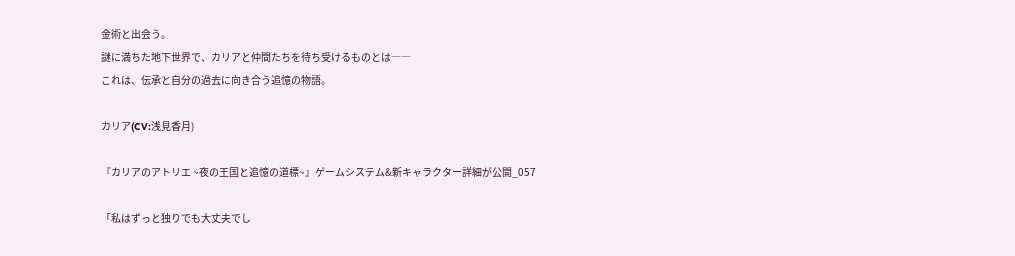金術と出会う。
謎に満ちた地下世界で、カリアと仲間たちを待ち受けるものとは――
これは、伝承と自分の過去に向き合う追憶の物語。

カリア(CV:浅見香月)

『カリアのアトリエ ~夜の王国と追憶の道標~』ゲームシステム&新キャラクター詳細が公開_057

「私はずっと独りでも大丈夫でし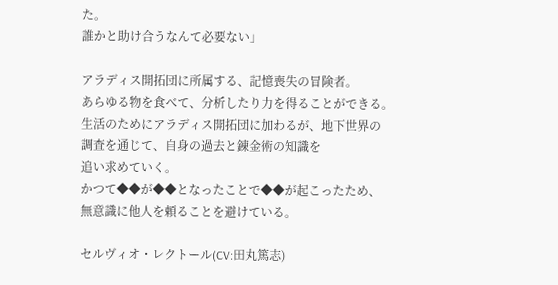た。
誰かと助け合うなんて必要ない」

アラディス開拓団に所属する、記憶喪失の冒険者。
あらゆる物を食べて、分析したり力を得ることができる。
生活のためにアラディス開拓団に加わるが、地下世界の
調査を通じて、自身の過去と錬金術の知識を
追い求めていく。
かつて◆◆が◆◆となったことで◆◆が起こったため、
無意識に他人を頼ることを避けている。

セルヴィオ・レクトール(CV:田丸篤志)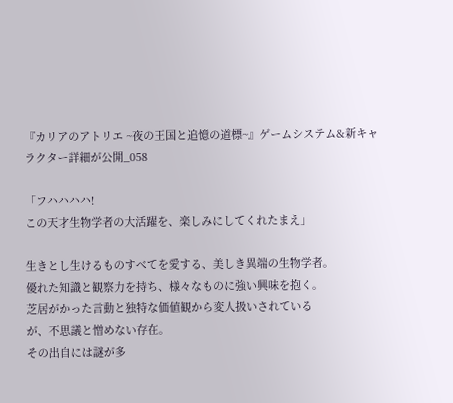『カリアのアトリエ ~夜の王国と追憶の道標~』ゲームシステム&新キャラクター詳細が公開_058

「フハハハハ!
この天才生物学者の大活躍を、楽しみにしてくれたまえ」

生きとし生けるものすべてを愛する、美しき異端の生物学者。
優れた知識と観察力を持ち、様々なものに強い興味を抱く。
芝居がかった言動と独特な価値観から変人扱いされている
が、不思議と憎めない存在。
その出自には謎が多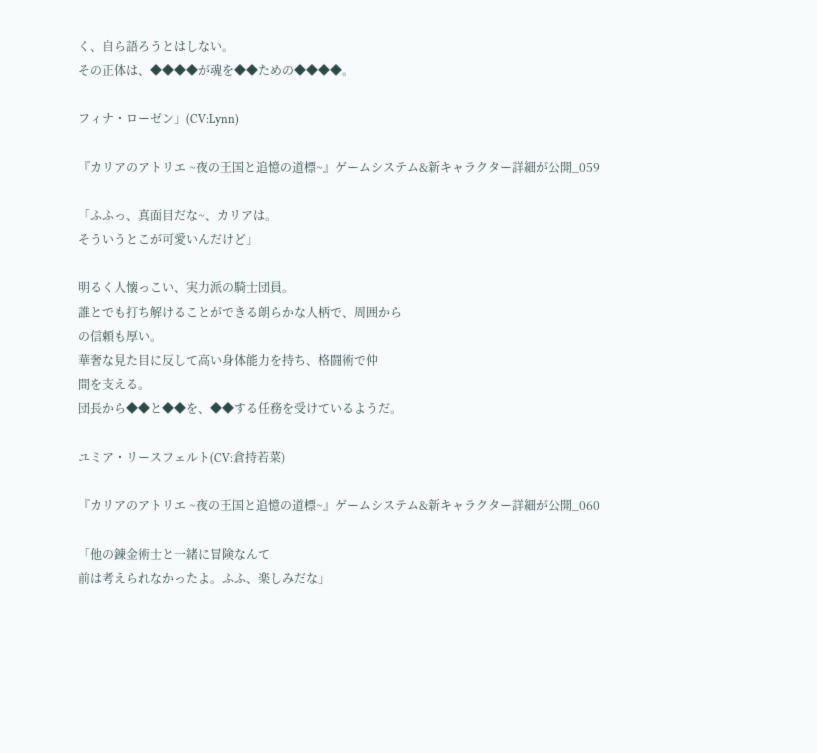く、自ら語ろうとはしない。
その正体は、◆◆◆◆が魂を◆◆ための◆◆◆◆。

フィナ・ローゼン」(CV:Lynn)

『カリアのアトリエ ~夜の王国と追憶の道標~』ゲームシステム&新キャラクター詳細が公開_059

「ふふっ、真面目だな~、カリアは。
そういうとこが可愛いんだけど」

明るく人懐っこい、実力派の騎士団員。
誰とでも打ち解けることができる朗らかな人柄で、周囲から
の信頼も厚い。
華奢な見た目に反して高い身体能力を持ち、格闘術で仲
間を支える。
団長から◆◆と◆◆を、◆◆する任務を受けているようだ。

ユミア・リースフェルト(CV:倉持若菜)

『カリアのアトリエ ~夜の王国と追憶の道標~』ゲームシステム&新キャラクター詳細が公開_060

「他の錬金術士と一緒に冒険なんて
前は考えられなかったよ。ふふ、楽しみだな」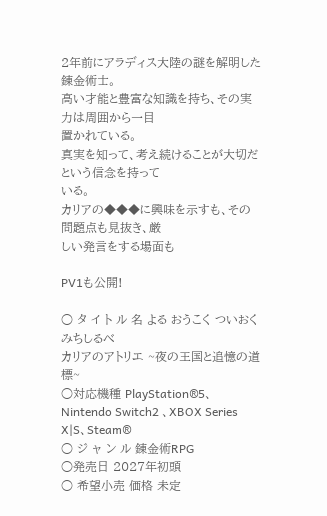2年前にアラディス大陸の謎を解明した錬金術士。
高い才能と豊富な知識を持ち、その実力は周囲から一目
置かれている。
真実を知って、考え続けることが大切だという信念を持って
いる。
カリアの◆◆◆に興味を示すも、その問題点も見抜き、厳
しい発言をする場面も

PV1も公開!

○ タ イ ト ル 名 よる おうこく ついおく みちしるべ
カリアのアトリエ ~夜の王国と追憶の道標~
○対応機種 PlayStation®5、Nintendo Switch2 、XBOX Series X|S、Steam®
○ ジ ャ ン ル 錬金術RPG
○発売日 2027年初頭
○ 希望小売 価格 未定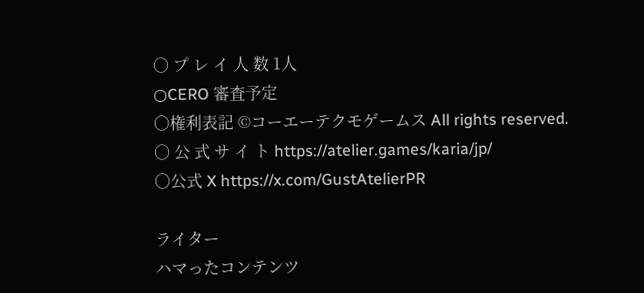○ プ レ イ 人 数 1人
○CERO 審査予定
○権利表記 ©コーエーテクモゲームス All rights reserved.
○ 公 式 サ イ ト https://atelier.games/karia/jp/
○公式 X https://x.com/GustAtelierPR

ライター
ハマったコンテンツ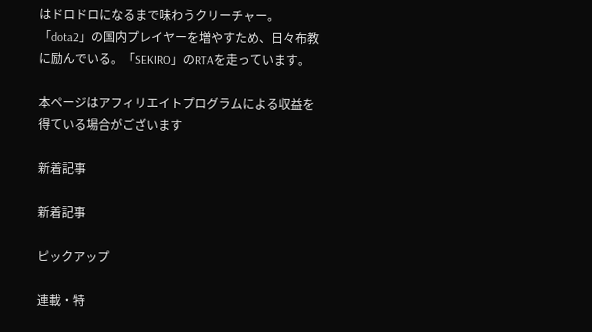はドロドロになるまで味わうクリーチャー。「dota2」の国内プレイヤーを増やすため、日々布教に励んでいる。「SEKIRO」のRTAを走っています。

本ページはアフィリエイトプログラムによる収益を得ている場合がございます

新着記事

新着記事

ピックアップ

連載・特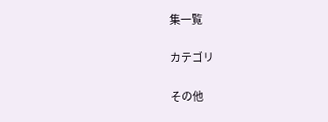集一覧

カテゴリ

その他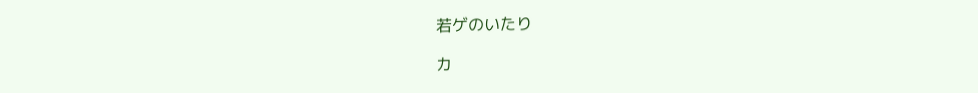若ゲのいたり

カ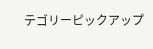テゴリーピックアップ